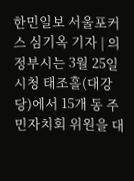한민일보 서울포커스 심기옥 기자 | 의정부시는 3월 25일 시청 태조홀(대강당)에서 15개 동 주민자치회 위원을 대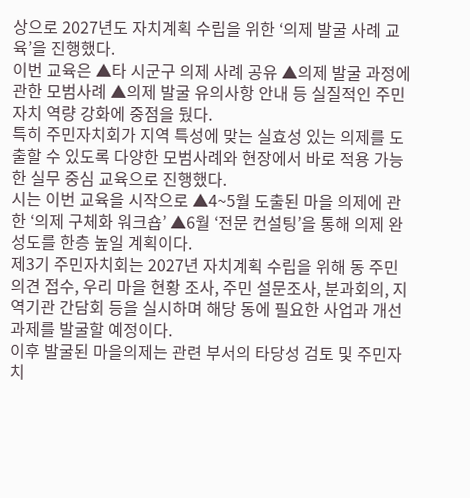상으로 2027년도 자치계획 수립을 위한 ‘의제 발굴 사례 교육’을 진행했다.
이번 교육은 ▲타 시군구 의제 사례 공유 ▲의제 발굴 과정에 관한 모범사례 ▲의제 발굴 유의사항 안내 등 실질적인 주민자치 역량 강화에 중점을 뒀다.
특히 주민자치회가 지역 특성에 맞는 실효성 있는 의제를 도출할 수 있도록 다양한 모범사례와 현장에서 바로 적용 가능한 실무 중심 교육으로 진행했다.
시는 이번 교육을 시작으로 ▲4~5월 도출된 마을 의제에 관한 ‘의제 구체화 워크숍’ ▲6월 ‘전문 컨설팅’을 통해 의제 완성도를 한층 높일 계획이다.
제3기 주민자치회는 2027년 자치계획 수립을 위해 동 주민의견 접수, 우리 마을 현황 조사, 주민 설문조사, 분과회의, 지역기관 간담회 등을 실시하며 해당 동에 필요한 사업과 개선 과제를 발굴할 예정이다.
이후 발굴된 마을의제는 관련 부서의 타당성 검토 및 주민자치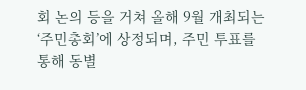회 논의 등을 거쳐 올해 9월 개최되는 ‘주민총회’에 상정되며, 주민 투표를 통해 동별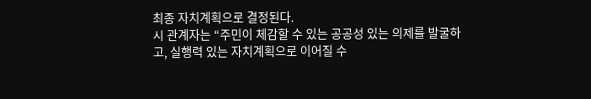최종 자치계획으로 결정된다.
시 관계자는 “주민이 체감할 수 있는 공공성 있는 의제를 발굴하고, 실행력 있는 자치계획으로 이어질 수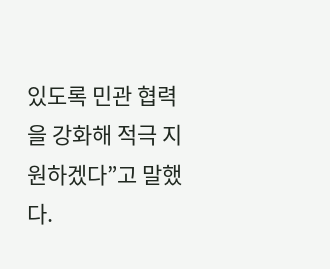있도록 민관 협력을 강화해 적극 지원하겠다”고 말했다.